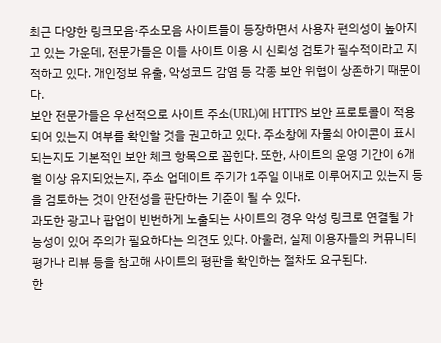최근 다양한 링크모음·주소모음 사이트들이 등장하면서 사용자 편의성이 높아지고 있는 가운데, 전문가들은 이들 사이트 이용 시 신뢰성 검토가 필수적이라고 지적하고 있다. 개인정보 유출, 악성코드 감염 등 각종 보안 위협이 상존하기 때문이다.
보안 전문가들은 우선적으로 사이트 주소(URL)에 HTTPS 보안 프로토콜이 적용되어 있는지 여부를 확인할 것을 권고하고 있다. 주소창에 자물쇠 아이콘이 표시되는지도 기본적인 보안 체크 항목으로 꼽힌다. 또한, 사이트의 운영 기간이 6개월 이상 유지되었는지, 주소 업데이트 주기가 1주일 이내로 이루어지고 있는지 등을 검토하는 것이 안전성을 판단하는 기준이 될 수 있다.
과도한 광고나 팝업이 빈번하게 노출되는 사이트의 경우 악성 링크로 연결될 가능성이 있어 주의가 필요하다는 의견도 있다. 아울러, 실제 이용자들의 커뮤니티 평가나 리뷰 등을 참고해 사이트의 평판을 확인하는 절차도 요구된다.
한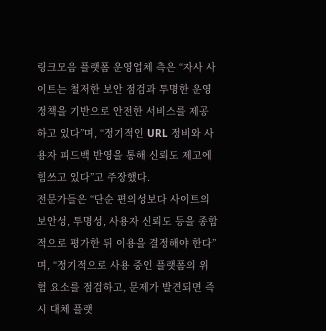링크모음 플랫폼 운영업체 측은 “자사 사이트는 철저한 보안 점검과 투명한 운영 정책을 기반으로 안전한 서비스를 제공하고 있다”며, “정기적인 URL 정비와 사용자 피드백 반영을 통해 신뢰도 제고에 힘쓰고 있다”고 주장했다.
전문가들은 “단순 편의성보다 사이트의 보안성, 투명성, 사용자 신뢰도 등을 종합적으로 평가한 뒤 이용을 결정해야 한다”며, “정기적으로 사용 중인 플랫폼의 위험 요소를 점검하고, 문제가 발견되면 즉시 대체 플랫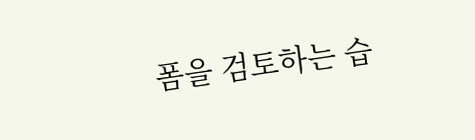폼을 검토하는 습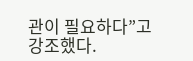관이 필요하다”고 강조했다.